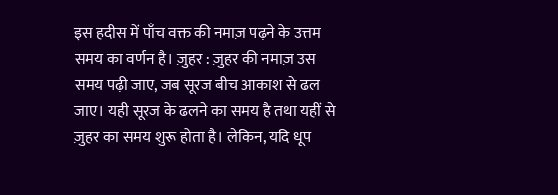इस हदीस में पाँच वक्त की नमाज़ पढ़ने के उत्तम समय का वर्णन है। ज़ुहर : ज़ुहर की नमाज़ उस समय पढ़ी जाए, जब सूरज बीच आकाश से ढल जाए। यही सूरज के ढलने का समय है तथा यहीं से ज़ुहर का समय शुरू होता है। लेकिन, यदि धूप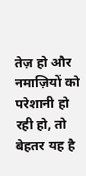तेज़ हो और नमाज़ियों को परेशानी हो रही हो, तो बेहतर यह है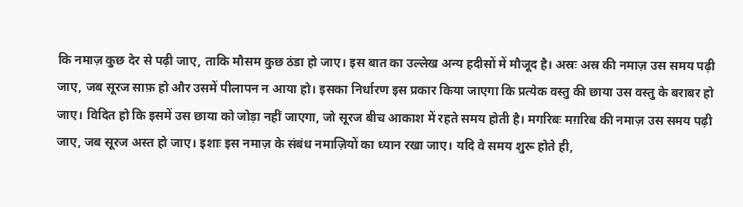कि नमाज़ कुछ देर से पढ़ी जाए, ताकि मौसम कुछ ठंडा हो जाए। इस बात का उल्लेख अन्य हदीसों में मौजूद है। अस्रः अस्र की नमाज़ उस समय पढ़ी जाए, जब सूरज साफ़ हो और उसमें पीलापन न आया हो। इसका निर्धारण इस प्रकार किया जाएगा कि प्रत्येक वस्तु की छाया उस वस्तु के बराबर हो जाए। विदित हो कि इसमें उस छाया को जोड़ा नहीं जाएगा, जो सूरज बीच आकाश में रहते समय होती है। मगरिबः मग़रिब की नमाज़ उस समय पढ़ी जाए, जब सूरज अस्त हो जाए। इशाः इस नमाज़ के संबंध नमाज़ियों का ध्यान रखा जाए। यदि वे समय शुरू होते ही,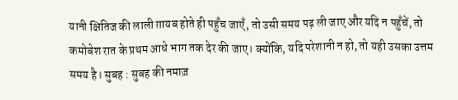यानी क्षितिज की लाली ग़ायब होते ही पहुँच जाएँ, तो उसी समय पढ़ ली जाए और यदि न पहुँचें, तो कमोबेश रात के प्रथम आधे भाग तक देर की जाए। क्योंकि, यदि परेशानी न हो, तो यही उसका उत्तम समय है। सुबह : सुबह की नमाज़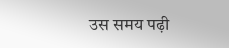उस समय पढ़ी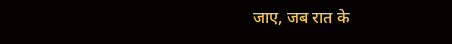जाए, जब रात के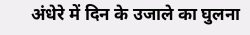अंधेरे में दिन के उजाले का घुलना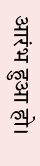आरंभ हुआ हो।